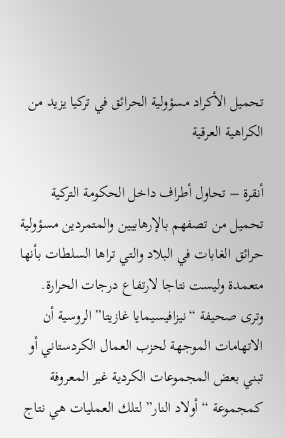تحميل الأكراد مسؤولية الحرائق في تركيا يزيد من الكراهية العرقية

أنقرة – تحاول أطراف داخل الحكومة التركية تحميل من تصفهم بالإرهابيين والمتمردين مسؤولية حرائق الغابات في البلاد والتي تراها السلطات بأنها متعمدة وليست نتاجا لارتفاع درجات الحرارة.
وترى صحيفة “نيزافيسيمايا غازيتا” الروسية أن الاتهامات الموجهة لحزب العمال الكردستاني أو تبني بعض المجموعات الكردية غير المعروفة كمجموعة “أولاد النار” لتلك العمليات هي نتاج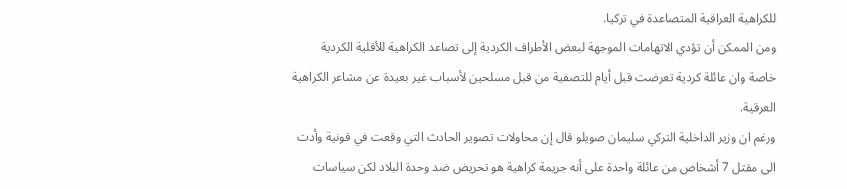للكراهية العراقية المتصاعدة في تركيا.
ومن الممكن أن تؤدي الاتهامات الموجهة لبعض الأطراف الكردية إلى تصاعد الكراهية للأقلية الكردية خاصة وان عائلة كردية تعرضت قبل أيام للتصفية من قبل مسلحين لأسباب غير بعيدة عن مشاعر الكراهية العرقية.
ورغم ان وزير الداخلية التركي سليمان صويلو قال إن محاولات تصوير الحادث التي وقعت في قونية وأدت الى مقتل 7 أشخاص من عائلة واحدة على أنه جريمة كراهية هو تحريض ضد وحدة البلاد لكن سياسات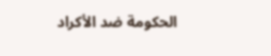الحكومة ضد الأكراد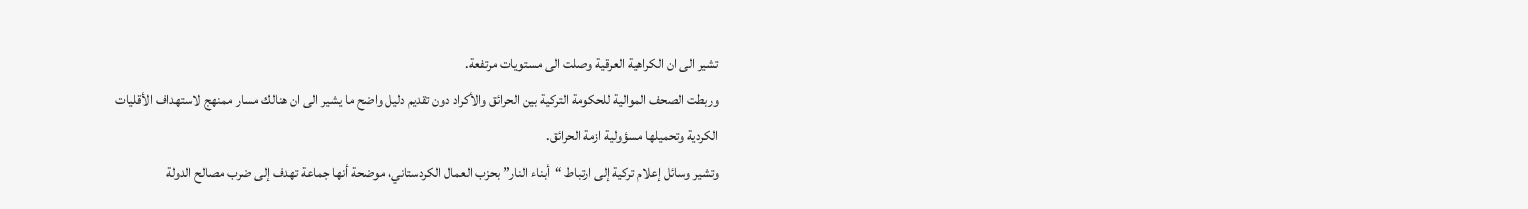تشير الى ان الكراهية العرقية وصلت الى مستويات مرتفعة.
وربطت الصحف الموالية للحكومة التركية بين الحرائق والأكراد دون تقديم دليل واضح ما يشير الى ان هنالك مسار ممنهج لاستهداف الأقليات الكردية وتحميلها مسؤولية ازمة الحرائق.
وتشير وسائل إعلام تركية إلى ارتباط “أبناء النار” بحزب العمال الكردستاني، موضحة أنها جماعة تهدف إلى ضرب مصالح الدولة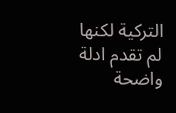التركية لكنها لم تقدم ادلة واضحة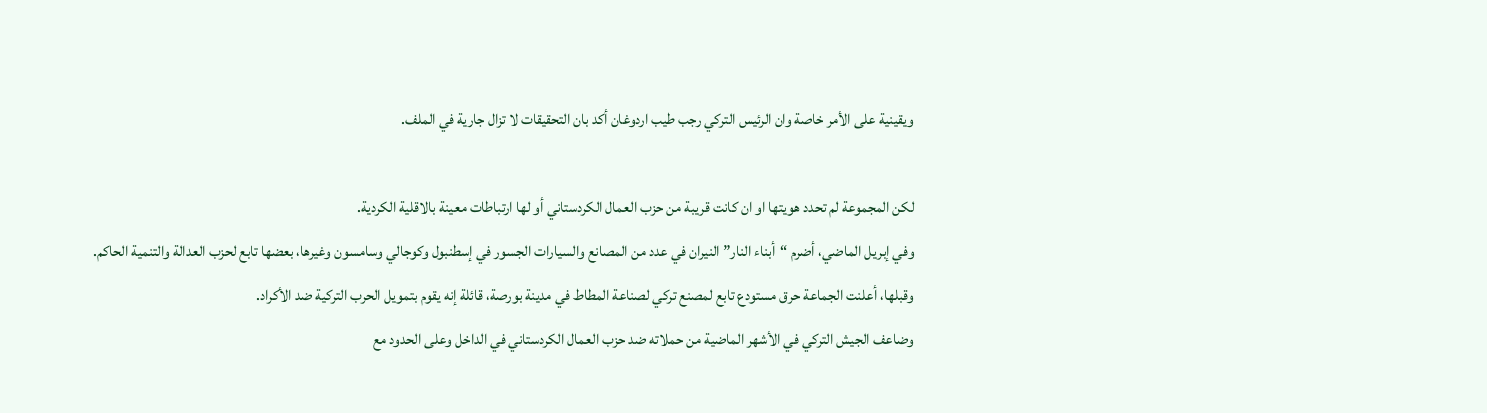ويقينية على الأمر خاصة وان الرئيس التركي رجب طيب اردوغان أكد بان التحقيقات لا تزال جارية في الملف.

لكن المجموعة لم تحدد هويتها او ان كانت قريبة من حزب العمال الكردستاني أو لها ارتباطات معينة بالاقلية الكردية.
وفي إبريل الماضي، أضرم “أبناء النار” النيران في عدد من المصانع والسيارات الجسور في إسطنبول وكوجالي وسامسون وغيرها، بعضها تابع لحزب العدالة والتنمية الحاكم.
وقبلها، أعلنت الجماعة حرق مستودع تابع لمصنع تركي لصناعة المطاط في مدينة بورصة، قائلة إنه يقوم بتمويل الحرب التركية ضد الأكراد.
وضاعف الجيش التركي في الأشهر الماضية من حملاته ضد حزب العمال الكردستاني في الداخل وعلى الحدود مع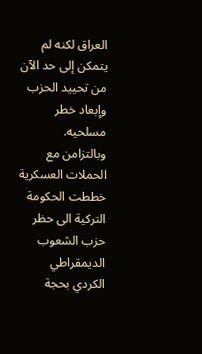العراق لكنه لم يتمكن إلى حد الآن من تحييد الحزب وإبعاد خطر مسلحيه.
وبالتزامن مع الحملات العسكرية خططت الحكومة التركية الى حظر حزب الشعوب الديمقراطي الكردي بحجة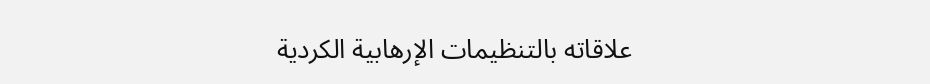علاقاته بالتنظيمات الإرهابية الكردية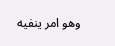وهو امر ينفيه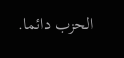الحزب دائما.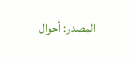المصدر: أحوال